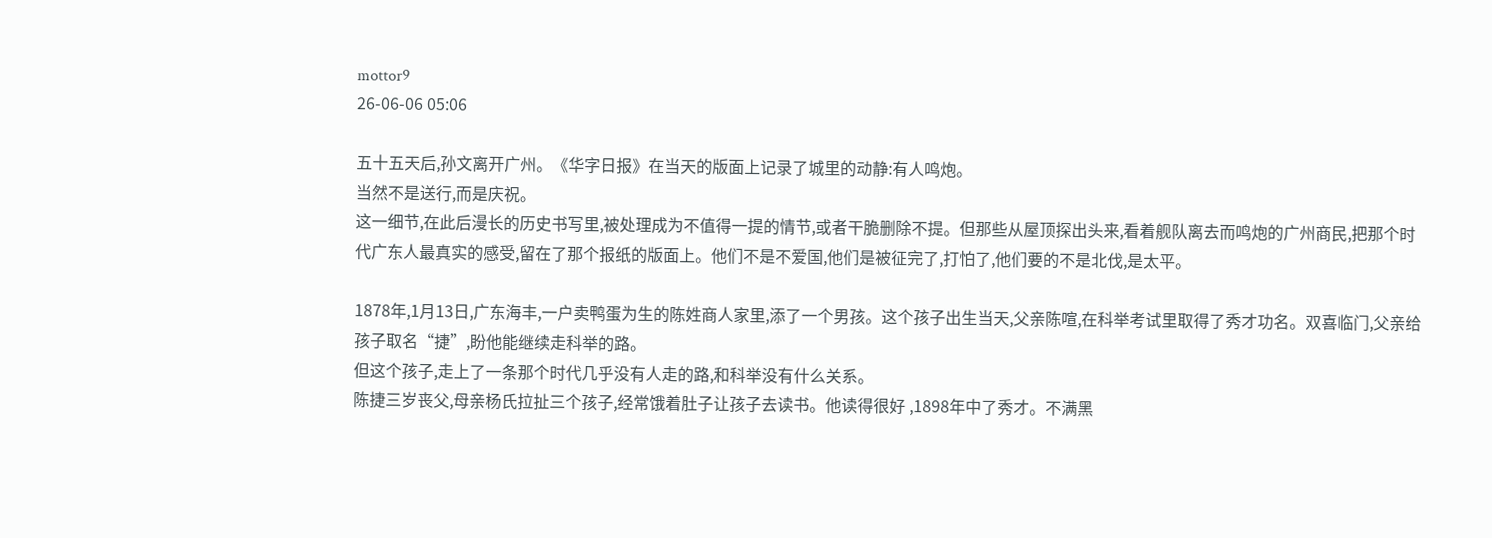mottor9
26-06-06 05:06

五十五天后,孙文离开广州。《华字日报》在当天的版面上记录了城里的动静:有人鸣炮。
当然不是送行,而是庆祝。
这一细节,在此后漫长的历史书写里,被处理成为不值得一提的情节,或者干脆删除不提。但那些从屋顶探出头来,看着舰队离去而鸣炮的广州商民,把那个时代广东人最真实的感受,留在了那个报纸的版面上。他们不是不爱国,他们是被征完了,打怕了,他们要的不是北伐,是太平。

1878年,1月13日,广东海丰,一户卖鸭蛋为生的陈姓商人家里,添了一个男孩。这个孩子出生当天,父亲陈喧,在科举考试里取得了秀才功名。双喜临门,父亲给孩子取名“捷”,盼他能继续走科举的路。
但这个孩子,走上了一条那个时代几乎没有人走的路,和科举没有什么关系。
陈捷三岁丧父,母亲杨氏拉扯三个孩子,经常饿着肚子让孩子去读书。他读得很好 ,1898年中了秀才。不满黑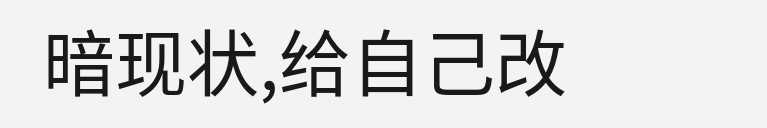暗现状,给自己改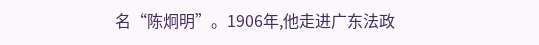名“陈炯明”。1906年,他走进广东法政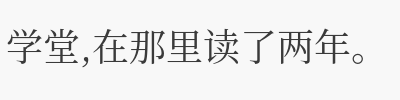学堂,在那里读了两年。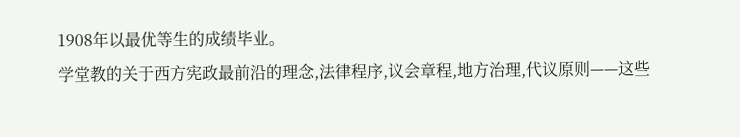1908年以最优等生的成绩毕业。
学堂教的关于西方宪政最前沿的理念,法律程序,议会章程,地方治理,代议原则——这些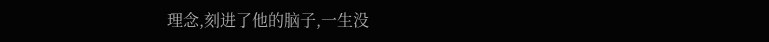理念,刻进了他的脑子,一生没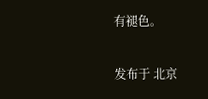有褪色。

发布于 北京